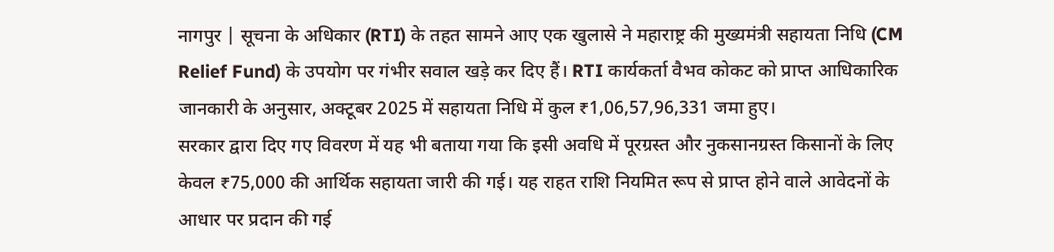नागपुर | सूचना के अधिकार (RTI) के तहत सामने आए एक खुलासे ने महाराष्ट्र की मुख्यमंत्री सहायता निधि (CM Relief Fund) के उपयोग पर गंभीर सवाल खड़े कर दिए हैं। RTI कार्यकर्ता वैभव कोकट को प्राप्त आधिकारिक जानकारी के अनुसार, अक्टूबर 2025 में सहायता निधि में कुल ₹1,06,57,96,331 जमा हुए।
सरकार द्वारा दिए गए विवरण में यह भी बताया गया कि इसी अवधि में पूरग्रस्त और नुकसानग्रस्त किसानों के लिए केवल ₹75,000 की आर्थिक सहायता जारी की गई। यह राहत राशि नियमित रूप से प्राप्त होने वाले आवेदनों के आधार पर प्रदान की गई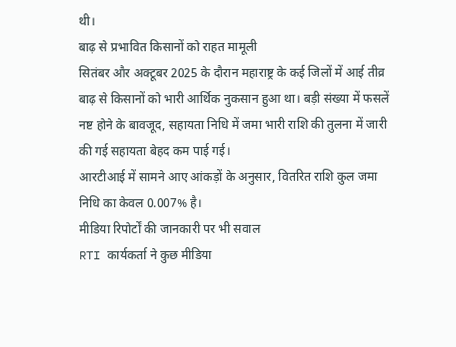थी।
बाढ़ से प्रभावित किसानों को राहत मामूली
सितंबर और अक्टूबर 2025 के दौरान महाराष्ट्र के कई जिलों में आई तीव्र बाढ़ से किसानों को भारी आर्थिक नुकसान हुआ था। बड़ी संख्या में फसलें नष्ट होने के बावजूद, सहायता निधि में जमा भारी राशि की तुलना में जारी की गई सहायता बेहद कम पाई गई।
आरटीआई में सामने आए आंकड़ों के अनुसार, वितरित राशि कुल जमा निधि का केवल 0.007% है।
मीडिया रिपोर्टों की जानकारी पर भी सवाल
RTI कार्यकर्ता ने कुछ मीडिया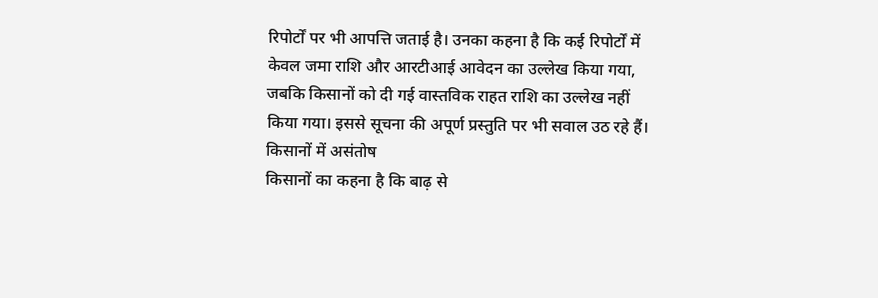रिपोर्टों पर भी आपत्ति जताई है। उनका कहना है कि कई रिपोर्टों में केवल जमा राशि और आरटीआई आवेदन का उल्लेख किया गया, जबकि किसानों को दी गई वास्तविक राहत राशि का उल्लेख नहीं किया गया। इससे सूचना की अपूर्ण प्रस्तुति पर भी सवाल उठ रहे हैं।
किसानों में असंतोष
किसानों का कहना है कि बाढ़ से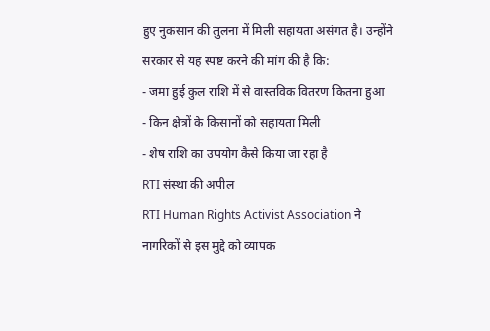हुए नुकसान की तुलना में मिली सहायता असंगत है। उन्होंने सरकार से यह स्पष्ट करने की मांग की है कि:
- जमा हुई कुल राशि में से वास्तविक वितरण कितना हुआ
- किन क्षेत्रों के किसानों को सहायता मिली
- शेष राशि का उपयोग कैसे किया जा रहा है
RTI संस्था की अपील
RTI Human Rights Activist Association ने नागरिकों से इस मुद्दे को व्यापक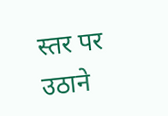स्तर पर उठाने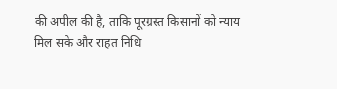की अपील की है, ताकि पूरग्रस्त किसानों को न्याय मिल सके और राहत निधि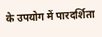के उपयोग में पारदर्शिता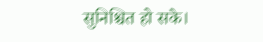सुनिश्चित हो सके।